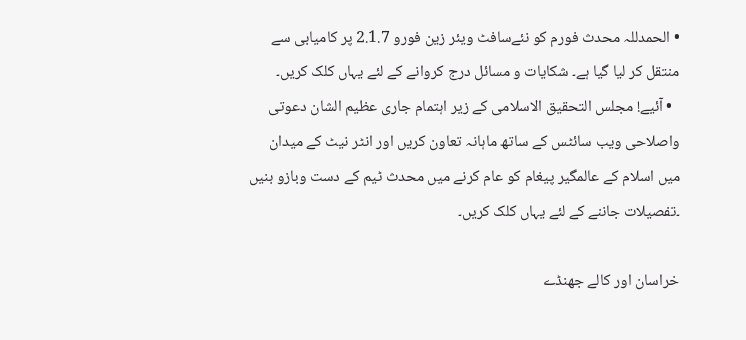• الحمدللہ محدث فورم کو نئےسافٹ ویئر زین فورو 2.1.7 پر کامیابی سے منتقل کر لیا گیا ہے۔ شکایات و مسائل درج کروانے کے لئے یہاں کلک کریں۔
  • آئیے! مجلس التحقیق الاسلامی کے زیر اہتمام جاری عظیم الشان دعوتی واصلاحی ویب سائٹس کے ساتھ ماہانہ تعاون کریں اور انٹر نیٹ کے میدان میں اسلام کے عالمگیر پیغام کو عام کرنے میں محدث ٹیم کے دست وبازو بنیں ۔تفصیلات جاننے کے لئے یہاں کلک کریں۔

خراسان اور کالے جھنڈے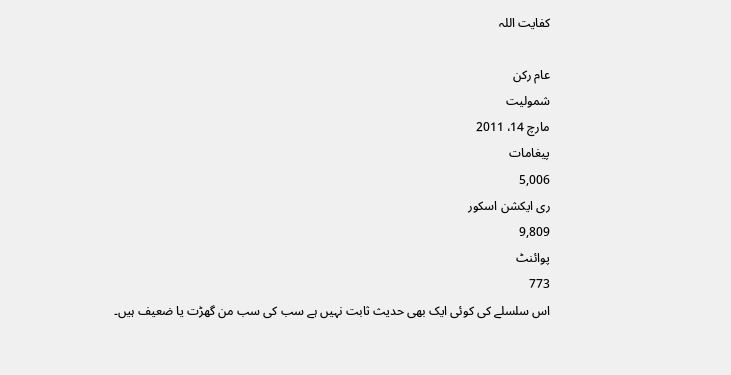کفایت اللہ

عام رکن
شمولیت
مارچ 14، 2011
پیغامات
5,006
ری ایکشن اسکور
9,809
پوائنٹ
773
اس سلسلے کی کوئی ایک بھی حدیث ثابت نہیں ہے سب کی سب من گھڑت یا ضعیف ہیں۔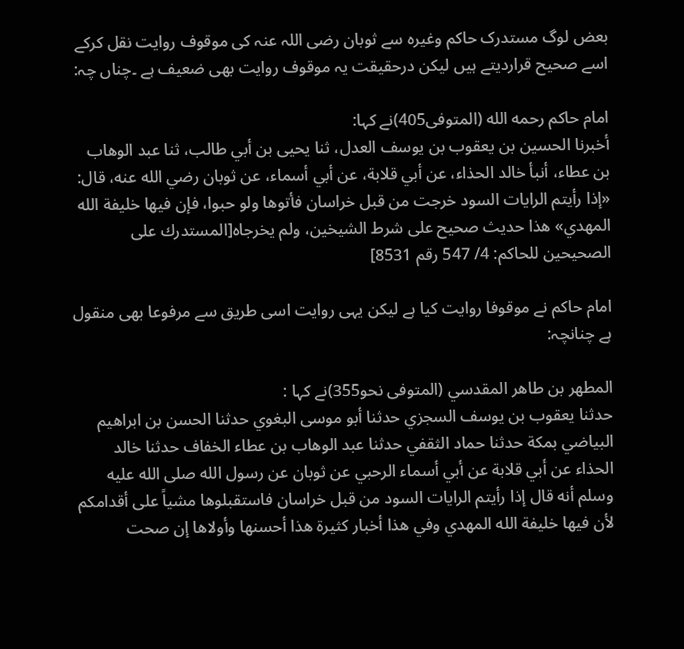بعض لوگ مستدرک حاکم وغیرہ سے ثوبان رضی اللہ عنہ کی موقوف روایت نقل کرکے اسے صحیح قراردیتے ہیں لیکن درحقیقت یہ موقوف روایت بھی ضعیف ہے ۔چناں چہ:

امام حاكم رحمه الله (المتوفى405)نے کہا:
أخبرنا الحسين بن يعقوب بن يوسف العدل، ثنا يحيى بن أبي طالب، ثنا عبد الوهاب بن عطاء، أنبأ خالد الحذاء، عن أبي قلابة، عن أبي أسماء، عن ثوبان رضي الله عنه، قال: «إذا رأيتم الرايات السود خرجت من قبل خراسان فأتوها ولو حبوا، فإن فيها خليفة الله المهدي» هذا حديث صحيح على شرط الشيخين، ولم يخرجاه[المستدرك على الصحيحين للحاكم: 4/ 547 رقم 8531]

امام حاکم نے موقوفا روایت کیا ہے لیکن یہی روایت اسی طریق سے مرفوعا بھی منقول ہے چنانچہ:

المطهر بن طاهر المقدسي (المتوفى نحو355)نے کہا :
حدثنا يعقوب بن يوسف السجزي حدثنا أبو موسى البغوي حدثنا الحسن بن ابراهيم البياضي بمكة حدثنا حماد الثقفي حدثنا عبد الوهاب بن عطاء الخفاف حدثنا خالد الحذاء عن أبي قلابة عن أبي أسماء الرحبي عن ثوبان عن رسول الله صلى الله عليه وسلم أنه قال إذا رأيتم الرايات السود من قبل خراسان فاستقبلوها مشياً على أقدامكم لأن فيها خليفة الله المهدي وفي هذا أخبار كثيرة هذا أحسنها وأولاها إن صحت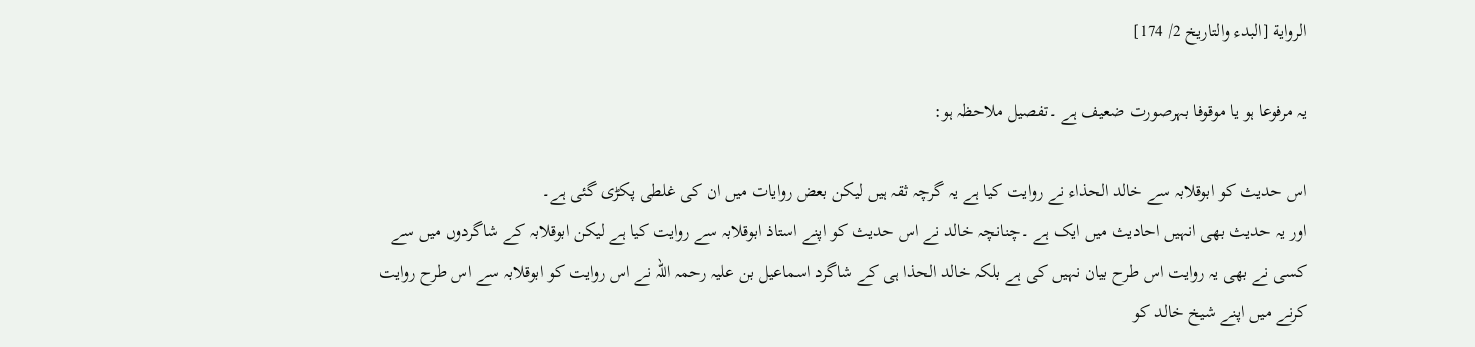الرواية [البدء والتاريخ 2/ 174]

یہ مرفوعا ہو یا موقوفا بہرصورت ضعیف ہے ۔تفصیل ملاحظہ ہو:

اس حدیث کو ابوقلابہ سے خالد الحذاء نے روایت کیا ہے یہ گرچہ ثقہ ہیں لیکن بعض روایات میں ان کی غلطی پکڑی گئی ہے۔
اور یہ حدیث بھی انہیں احادیث میں ایک ہے ۔چنانچہ خالد نے اس حدیث کو اپنے استاذ ابوقلابہ سے روایت کیا ہے لیکن ابوقلابہ کے شاگردوں میں سے کسی نے بھی یہ روایت اس طرح بیان نہیں کی ہے بلکہ خالد الحذا ہی کے شاگرد اسماعیل بن علیہ رحمہ اللہ نے اس روایت کو ابوقلابہ سے اس طرح روایت کرنے میں اپنے شیخ خالد کو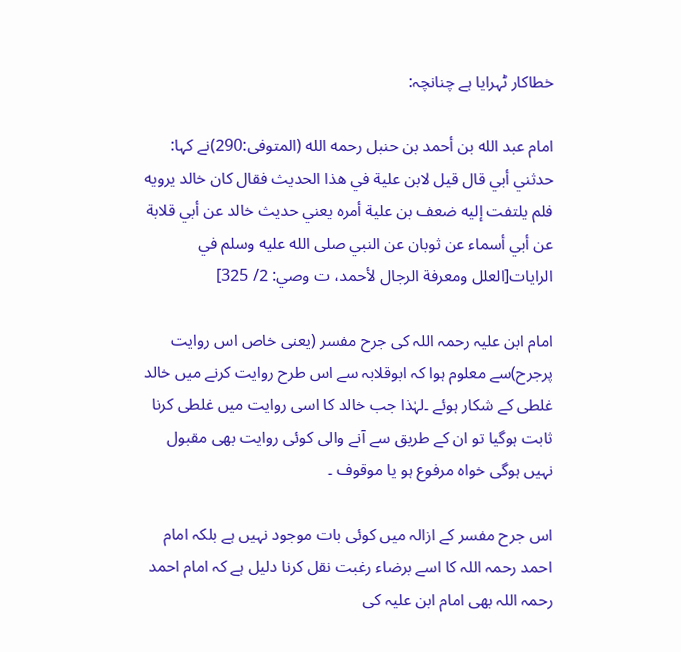خطاکار ٹہرایا ہے چنانچہ:

امام عبد الله بن أحمد بن حنبل رحمه الله (المتوفى:290)نے کہا:
حدثني أبي قال قيل لابن علية في هذا الحديث فقال كان خالد يرويه فلم يلتفت إليه ضعف بن علية أمره يعني حديث خالد عن أبي قلابة عن أبي أسماء عن ثوبان عن النبي صلى الله عليه وسلم في الرايات[العلل ومعرفة الرجال لأحمد، ت وصي: 2/ 325]

امام ابن علیہ رحمہ اللہ کی جرح مفسر (یعنی خاص اس روایت پرجرح)سے معلوم ہوا کہ ابوقلابہ سے اس طرح روایت کرنے میں خالد غلطی کے شکار ہوئے ۔لہٰذا جب خالد کا اسی روایت میں غلطی کرنا ثابت ہوگیا تو ان کے طریق سے آنے والی کوئی روایت بھی مقبول نہیں ہوگی خواہ مرفوع ہو یا موقوف ۔

اس جرح مفسر کے ازالہ میں کوئی بات موجود نہیں ہے بلکہ امام احمد رحمہ اللہ کا اسے برضاء رغبت نقل کرنا دلیل ہے کہ امام احمد رحمہ اللہ بھی امام ابن علیہ کی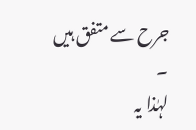جرح سے متفق ہیں ۔
لہٰذا یہ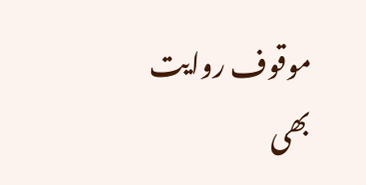موقوف روایت بھی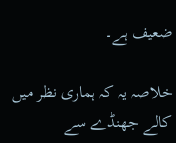ضعیف ہے۔

خلاصہ یہ کہ ہماری نظر میں کالے جھنڈے سے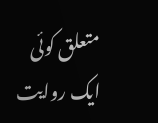متعلق کوئی ایک روایت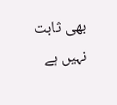بھی ثابت نہیں ہے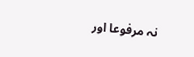نہ مرفوعا اور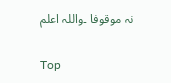نہ موقوفا ۔واللہ اعلم

Top